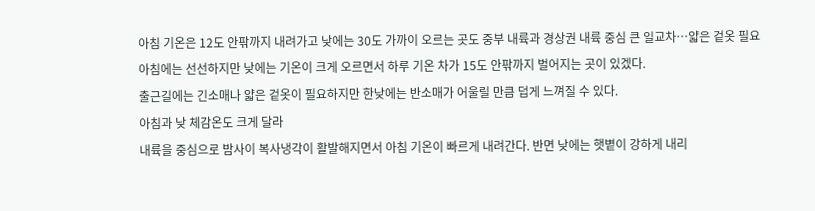아침 기온은 12도 안팎까지 내려가고 낮에는 30도 가까이 오르는 곳도 중부 내륙과 경상권 내륙 중심 큰 일교차…얇은 겉옷 필요
아침에는 선선하지만 낮에는 기온이 크게 오르면서 하루 기온 차가 15도 안팎까지 벌어지는 곳이 있겠다.
출근길에는 긴소매나 얇은 겉옷이 필요하지만 한낮에는 반소매가 어울릴 만큼 덥게 느껴질 수 있다.
아침과 낮 체감온도 크게 달라
내륙을 중심으로 밤사이 복사냉각이 활발해지면서 아침 기온이 빠르게 내려간다. 반면 낮에는 햇볕이 강하게 내리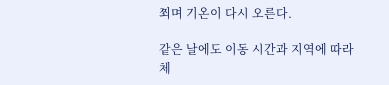쬐며 기온이 다시 오른다.

같은 날에도 이동 시간과 지역에 따라 체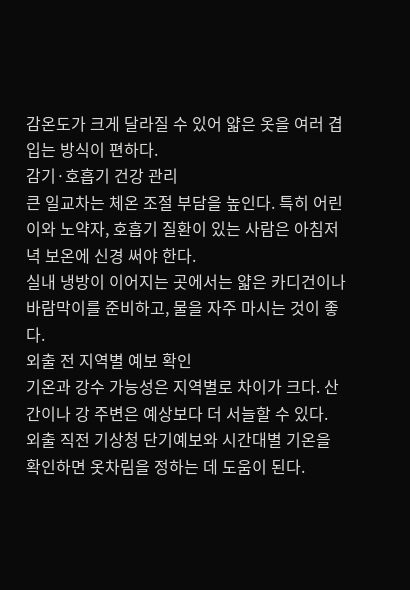감온도가 크게 달라질 수 있어 얇은 옷을 여러 겹 입는 방식이 편하다.
감기·호흡기 건강 관리
큰 일교차는 체온 조절 부담을 높인다. 특히 어린이와 노약자, 호흡기 질환이 있는 사람은 아침저녁 보온에 신경 써야 한다.
실내 냉방이 이어지는 곳에서는 얇은 카디건이나 바람막이를 준비하고, 물을 자주 마시는 것이 좋다.
외출 전 지역별 예보 확인
기온과 강수 가능성은 지역별로 차이가 크다. 산간이나 강 주변은 예상보다 더 서늘할 수 있다.
외출 직전 기상청 단기예보와 시간대별 기온을 확인하면 옷차림을 정하는 데 도움이 된다.